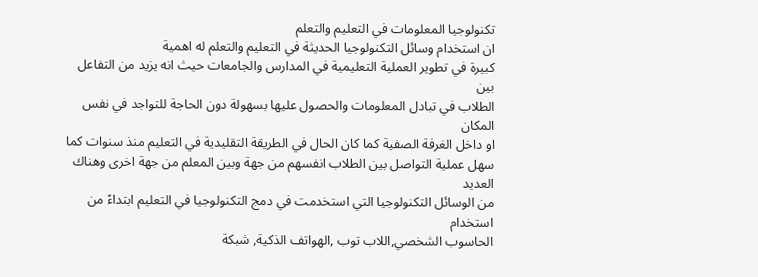تكنولوجيا المعلومات في التعليم والتعلم
ان استخدام وسائل التكنولوجيا الحديثة في التعليم والتعلم له اهمية
كبيرة في تطوير العملية التعليمية في المدارس والجامعات حيث انه يزيد من التفاعل بين
الطلاب في تبادل المعلومات والحصول عليها بسهولة دون الحاجة للتواجد في نفس المكان
او داخل الغرفة الصفية كما كان الحال في الطريقة التقليدية في التعليم منذ سنوات كما
سهل عملية التواصل بين الطلاب انفسهم من جهة وبين المعلم من جهة اخرى وهناك العديد
من الوسائل التكنولوجيا التي استخدمت في دمج التكنولوجيا في التعليم ابتداءً من استخدام
الحاسوب الشخصي,اللاب توب ,الهواتف الذكية, شبكة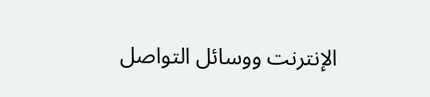الإنترنت ووسائل التواصل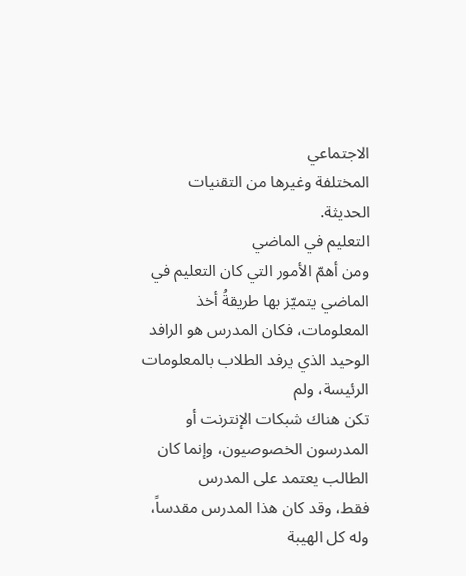الاجتماعي
المختلفة وغيرها من التقنيات الحديثة.
التعليم في الماضي
ومن أهمّ الأمور التي كان التعليم في الماضي يتميّز بها طريقةُ أخذ
المعلومات، فكان المدرس هو الرافد الوحيد الذي يرفد الطلاب بالمعلومات الرئيسة، ولم
تكن هناك شبكات الإنترنت أو المدرسون الخصوصيون، وإنما كان الطالب يعتمد على المدرس
فقط، وقد كان هذا المدرس مقدساً، وله كل الهيبة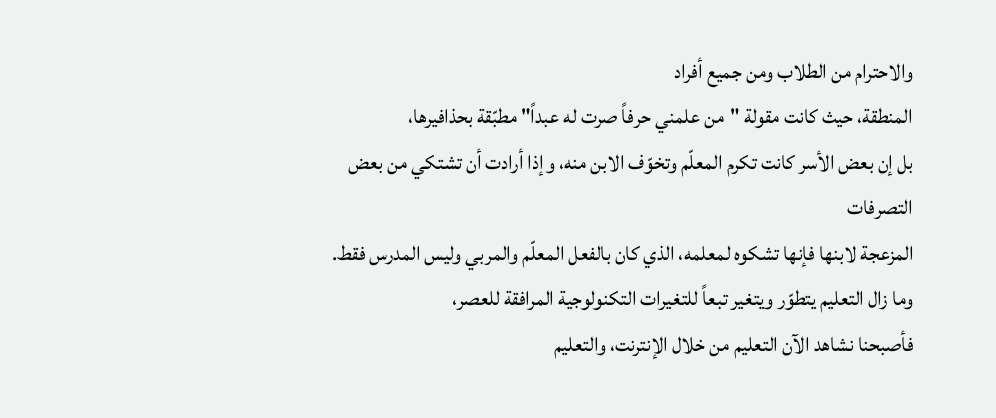والاحترام من الطلاب ومن جميع أفراد
المنطقة، حيث كانت مقولة "من علمني حرفاً صرت له عبداً" مطبّقة بحذافيرها،
بل إن بعض الأسر كانت تكرم المعلّم وتخوّف الابن منه، وإذا أرادت أن تشتكي من بعض التصرفات
المزعجة لابنها فإنها تشكوه لمعلمه، الذي كان بالفعل المعلّم والمربي وليس المدرس فقط.
وما زال التعليم يتطوّر ويتغير تبعاً للتغيرات التكنولوجية المرافقة للعصر،
فأصبحنا نشاهد الآن التعليم من خلال الإنترنت، والتعليم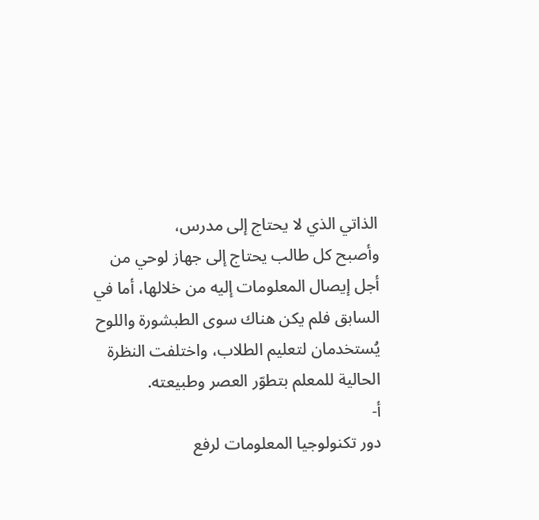الذاتي الذي لا يحتاج إلى مدرس،
وأصبح كل طالب يحتاج إلى جهاز لوحي من أجل إيصال المعلومات إليه من خلالها، أما في
السابق فلم يكن هناك سوى الطبشورة واللوح يُستخدمان لتعليم الطلاب، واختلفت النظرة
الحالية للمعلم بتطوّر العصر وطبيعته.
أ-
دور تكنولوجيا المعلومات لرفع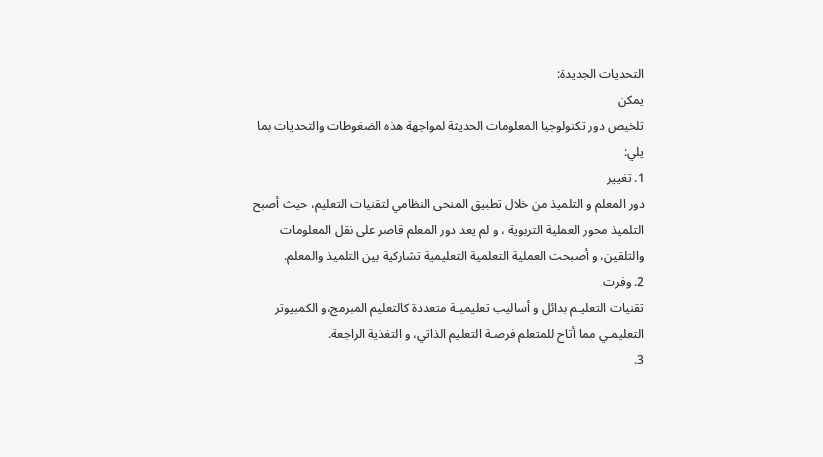التحديات الجديدة:
يمكن
تلخيص دور تكنولوجيا المعلومات الحديثة لمواجهة هذه الضغوطات والتحديات بما
يلي:
1. تغيير
دور المعلم و التلميذ من خلال تطبيق المنحى النظامي لتقنيات التعليم، حيث أصبح
التلميذ محور العملية التربوية ، و لم يعد دور المعلم قاصر على نقل المعلومات
والتلقين، و أصبحت العملية التعلمية التعليمية تشاركية بين التلميذ والمعلم.
2. وفرت
تقنيات التعليـم بدائل و أساليب تعليميـة متعددة كالتعليم المبرمج،و الكمبيوتر
التعليمـي مما أتاح للمتعلم فرصـة التعليم الذاتي، و التغذية الراجعة.
3.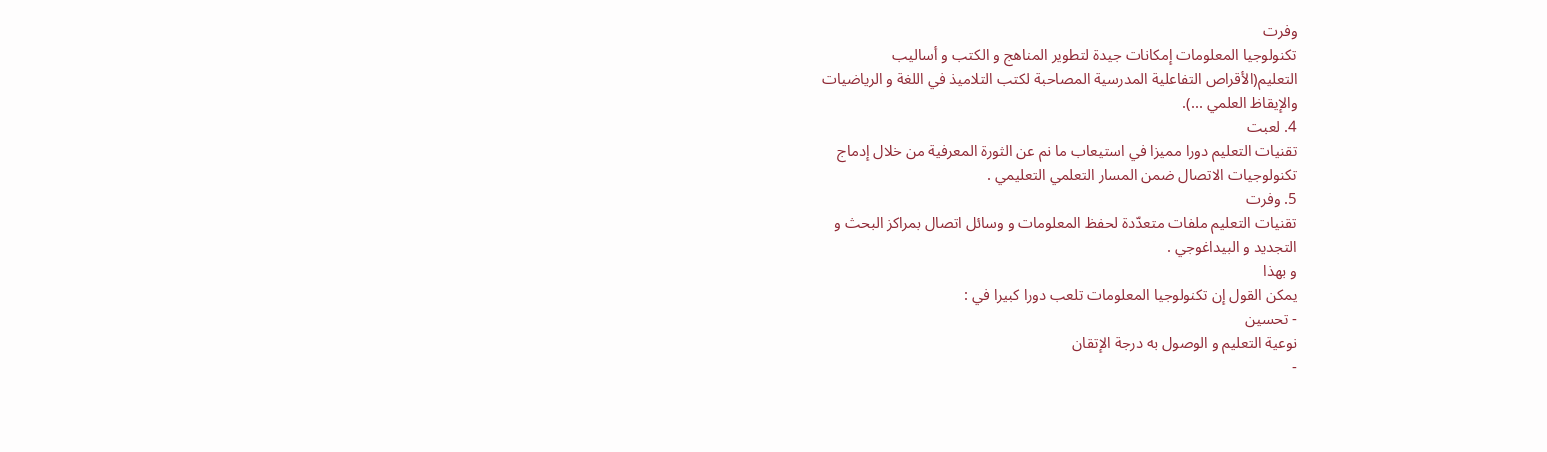وفرت
تكنولوجيا المعلومات إمكانات جيدة لتطوير المناهج و الكتب و أساليب
التعليم(الأقراص التفاعلية المدرسية المصاحبة لكتب التلاميذ في اللغة و الرياضيات
والإيقاظ العلمي ...).
4. لعبت
تقنيات التعليم دورا مميزا في استيعاب ما نم عن الثورة المعرفية من خلال إدماج
تكنولوجيات الاتصال ضمن المسار التعلمي التعليمي .
5. وفرت
تقنيات التعليم ملفات متعدّدة لحفظ المعلومات و وسائل اتصال بمراكز البحث و
التجديد و البيداغوجي .
و بهذا
يمكن القول إن تكنولوجيا المعلومات تلعب دورا كبيرا في :
- تحسين
نوعية التعليم و الوصول به درجة الإتقان
-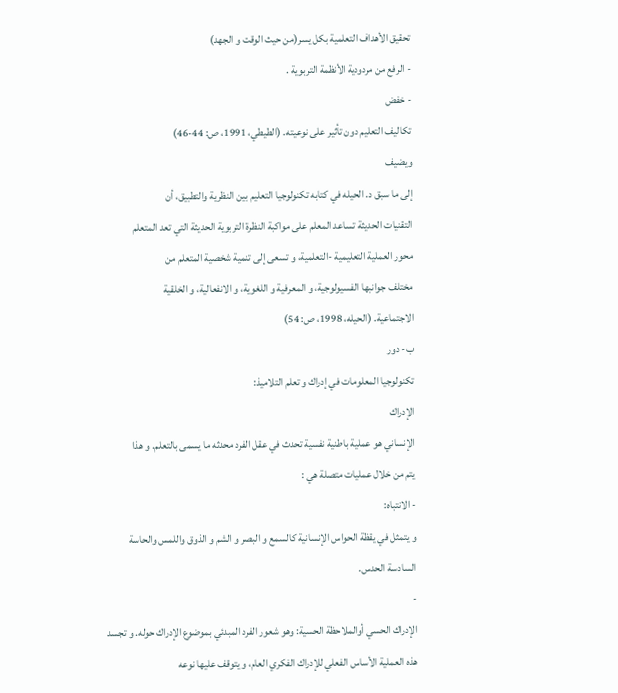تحقيق الأهداف التعلمية بكل يسر(من حيث الوقت و الجهد)
- الرفع من مردودية الأنظمة التربوية .
- خفض
تكاليف التعليم دون تأثير على نوعيته. (الطيطي، 1991، ص: 44-46)
ويضيف
إلى ما سبق د. الحيله في كتابه تكنولوجيا التعليم بين النظرية والتطبيق، أن
التقنيات الحديثة تساعد المعلم على مواكبة النظرة التربوية الحديثة التي تعد المتعلم
محور العملية التعليمية -التعلمية، و تسعى إلى تنمية شخصية المتعلم من
مختلف جوانبها الفسيولوجية، و المعرفية و اللغوية، و الانفعالية، و الخلقية
الاجتماعية. (الحيله، 1998، ص: 54)
ب- دور
تكنولوجيا المعلومات في إدراك و تعلم التلاميذ:
الإدراك
الإنساني هو عملية باطنية نفسية تحدث في عقل الفرد محدثه ما يسمى بالتعلم. و هذا
يتم من خلال عمليات متصلة هي :
- الانتباه:
و يتمثل في يقظة الحواس الإنسانية كالسمع و البصر و الشم و الذوق واللمس والحاسة
السادسة الحدس.
-
الإدراك الحسي أوالملاحظة الحسية: وهو شعور الفرد المبدئي بموضوع الإدراك حوله. و تجسد
هذه العملية الأساس الفعلي للإدراك الفكري العام، و يتوقف عليها نوعه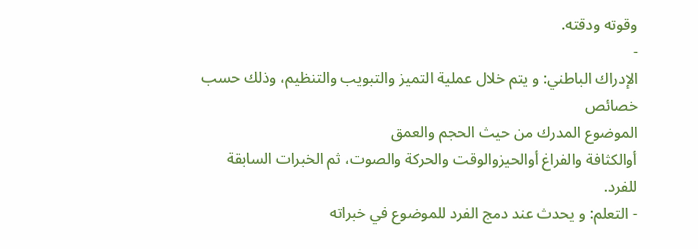وقوته ودقته.
-
الإدراك الباطني: و يتم خلال عملية التميز والتبويب والتنظيم، وذلك حسب خصائص
الموضوع المدرك من حيث الحجم والعمق
أوالكثافة والفراغ أوالحيزوالوقت والحركة والصوت، ثم الخبرات السابقة للفرد.
- التعلم: و يحدث عند دمج الفرد للموضوع في خبراته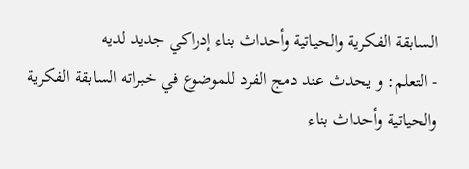السابقة الفكرية والحياتية وأحداث بناء إدراكي جديد لديه
- التعلم: و يحدث عند دمج الفرد للموضوع في خبراته السابقة الفكرية والحياتية وأحداث بناء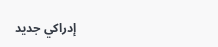إدراكي جديد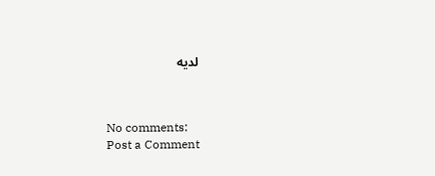لديه



No comments:
Post a Comment